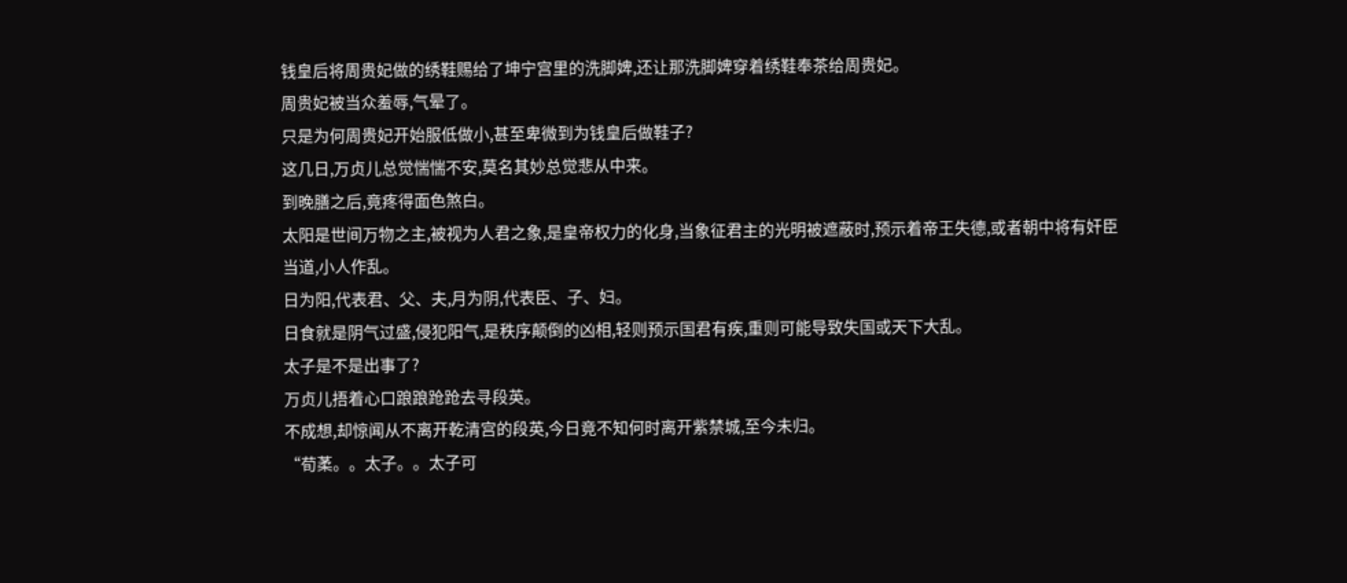钱皇后将周贵妃做的绣鞋赐给了坤宁宫里的洗脚婢,还让那洗脚婢穿着绣鞋奉茶给周贵妃。
周贵妃被当众羞辱,气晕了。
只是为何周贵妃开始服低做小,甚至卑微到为钱皇后做鞋子?
这几日,万贞儿总觉惴惴不安,莫名其妙总觉悲从中来。
到晚膳之后,竟疼得面色煞白。
太阳是世间万物之主,被视为人君之象,是皇帝权力的化身,当象征君主的光明被遮蔽时,预示着帝王失德,或者朝中将有奸臣当道,小人作乱。
日为阳,代表君、父、夫,月为阴,代表臣、子、妇。
日食就是阴气过盛,侵犯阳气,是秩序颠倒的凶相,轻则预示国君有疾,重则可能导致失国或天下大乱。
太子是不是出事了?
万贞儿捂着心口踉踉跄跄去寻段英。
不成想,却惊闻从不离开乾清宫的段英,今日竟不知何时离开紫禁城,至今未归。
“荀葇。。太子。。太子可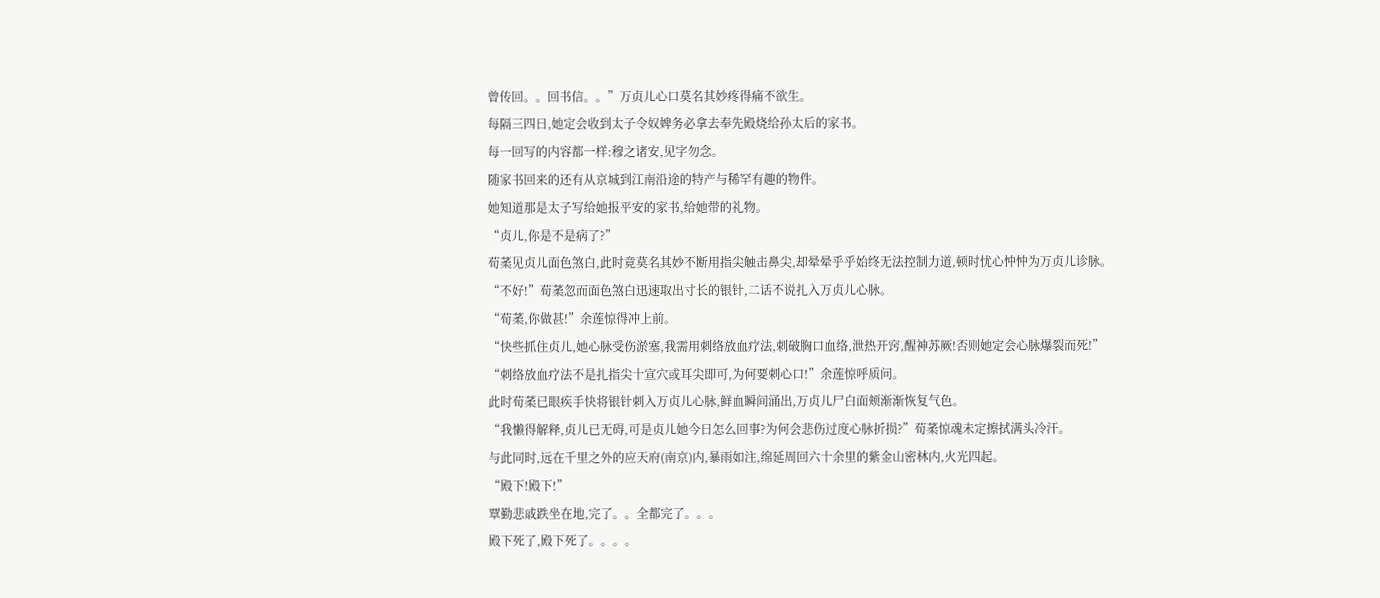曾传回。。回书信。。”万贞儿心口莫名其妙疼得痛不欲生。
每隔三四日,她定会收到太子令奴婢务必拿去奉先殿烧给孙太后的家书。
每一回写的内容都一样:穆之诸安,见字勿念。
随家书回来的还有从京城到江南沿途的特产与稀罕有趣的物件。
她知道那是太子写给她报平安的家书,给她带的礼物。
“贞儿,你是不是病了?”
荀葇见贞儿面色煞白,此时竟莫名其妙不断用指尖触击鼻尖,却晕晕乎乎始终无法控制力道,顿时忧心忡忡为万贞儿诊脉。
“不好!”荀葇忽而面色煞白迅速取出寸长的银针,二话不说扎入万贞儿心脉。
“荀葇,你做甚!”余莲惊得冲上前。
“快些抓住贞儿,她心脉受伤淤塞,我需用刺络放血疗法,刺破胸口血络,泄热开窍,醒神苏厥!否则她定会心脉爆裂而死!”
“刺络放血疗法不是扎指尖十宣穴或耳尖即可,为何要刺心口!”余莲惊呼质问。
此时荀葇已眼疾手快将银针刺入万贞儿心脉,鲜血瞬间涌出,万贞儿尸白面颊渐渐恢复气色。
“我懒得解释,贞儿已无碍,可是贞儿她今日怎么回事?为何会悲伤过度心脉折损?”荀葇惊魂未定擦拭满头冷汗。
与此同时,远在千里之外的应天府(南京)内,暴雨如注,绵延周回六十余里的紫金山密林内,火光四起。
“殿下!殿下!”
覃勤悲戚跌坐在地,完了。。全都完了。。。
殿下死了,殿下死了。。。。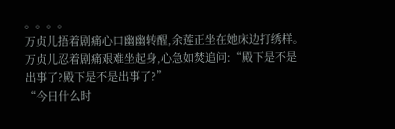。。。。
万贞儿捂着剧痛心口幽幽转醒,余莲正坐在她床边打绣样。
万贞儿忍着剧痛艰难坐起身,心急如焚追问:“殿下是不是出事了?殿下是不是出事了?”
“今日什么时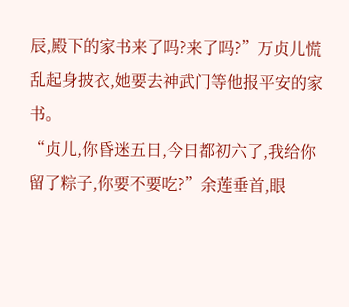辰,殿下的家书来了吗?来了吗?”万贞儿慌乱起身披衣,她要去神武门等他报平安的家书。
“贞儿,你昏迷五日,今日都初六了,我给你留了粽子,你要不要吃?”余莲垂首,眼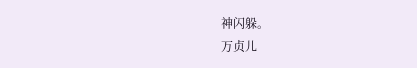神闪躲。
万贞儿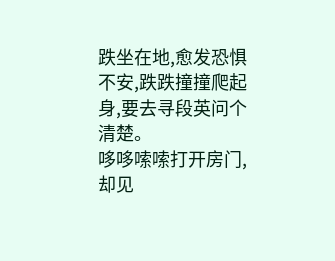跌坐在地,愈发恐惧不安,跌跌撞撞爬起身,要去寻段英问个清楚。
哆哆嗦嗦打开房门,却见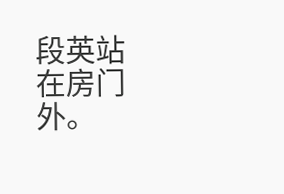段英站在房门外。